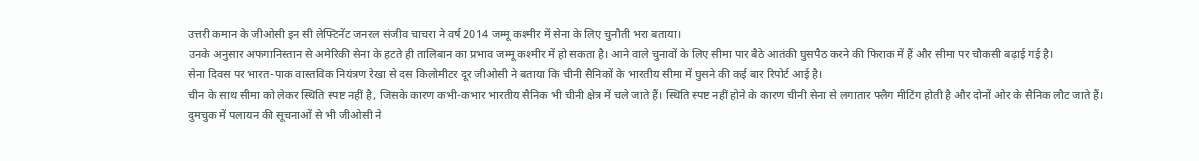उत्तरी कमान के जीओसी इन सी लेफ्टिनेंट जनरल संजीव चाचरा ने वर्ष 2014 जम्मू कश्मीर में सेना के लिए चुनौती भरा बताया।
उनके अनुसार अफगानिस्तान से अमेरिकी सेना के हटते ही तालिबान का प्रभाव जम्मू कश्मीर में हो सकता है। आने वाले चुनावों के लिए सीमा पार बैठे आतंकी घुसपैठ करने की फिराक में हैं और सीमा पर चौकसी बढ़ाई गई है।
सेना दिवस पर भारत-पाक वास्तविक नियंत्रण रेखा से दस किलोमीटर दूर जीओसी ने बताया कि चीनी सैनिकों के भारतीय सीमा में घुसने की कई बार रिपोर्ट आई है।
चीन के साथ सीमा को लेकर स्थिति स्पष्ट नहीं है, जिसके कारण कभी-कभार भारतीय सैनिक भी चीनी क्षेत्र में चले जाते हैं। स्थिति स्पष्ट नहीं होने के कारण चीनी सेना से लगातार फ्लैग मीटिंग होती है और दोनों ओर के सैनिक लौट जाते हैं।
दुमचुक में पलायन की सूचनाओं से भी जीओसी ने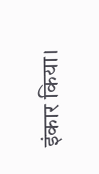इंकार किया।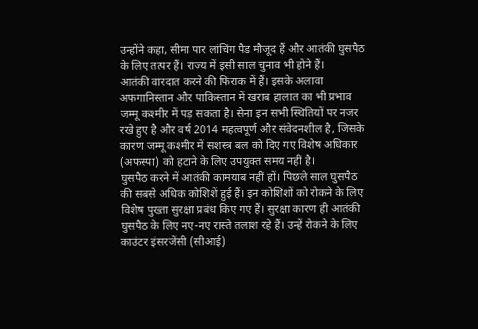उन्होंने कहा, सीमा पार लांचिंग पैड मौजूद हैं और आतंकी घुसपैठ के लिए तत्पर हैं। राज्य में इसी साल चुनाव भी होने हैं।
आतंकी वारदात करने की फिराक में हैं। इसके अलावा अफगानिस्तान और पाकिस्तान में खराब हालात का भी प्रभाव जम्मू कश्मीर में पड़ सकता है। सेना इन सभी स्थितियों पर नजर रखे हुए है और वर्ष 2014 महत्वपूर्ण और संवेदनशील है, जिसके कारण जम्मू कश्मीर में सशस्त्र बल को दिए गए विशेष अधिकार (अफस्पा) को हटाने के लिए उपयुक्त समय नहीं है।
घुसपैठ करने में आतंकी कामयाब नहीं हों। पिछले साल घुसपैठ की सबसे अधिक कोशिशें हुई हैं। इन कोशिशों को रोकने के लिए विशेष पुख्ता सुरक्षा प्रबंध किए गए हैं। सुरक्षा कारण ही आतंकी घुसपैठ के लिए नए-नए रास्ते तलाश रहे हैं। उन्हें रोकने के लिए काउंटर इंसरजेंसी (सीआई)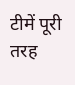टीमें पूरी तरह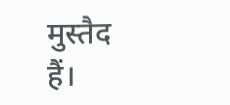मुस्तैद हैं।